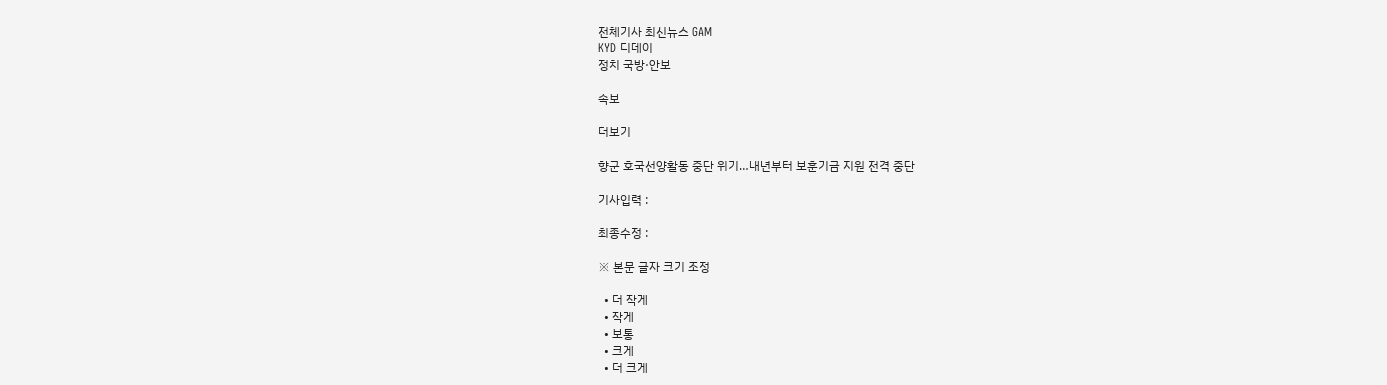전체기사 최신뉴스 GAM
KYD 디데이
정치 국방·안보

속보

더보기

향군 호국선양활동 중단 위기…내년부터 보훈기금 지원 전격 중단

기사입력 :

최종수정 :

※ 본문 글자 크기 조정

  • 더 작게
  • 작게
  • 보통
  • 크게
  • 더 크게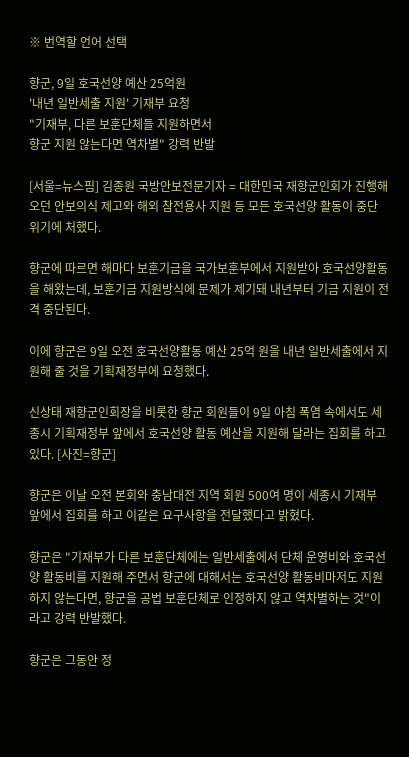※ 번역할 언어 선택

향군, 9일 호국선양 예산 25억원
'내년 일반세출 지원' 기재부 요청
"기재부, 다른 보훈단체들 지원하면서
향군 지원 않는다면 역차별" 강력 반발

[서울=뉴스핌] 김종원 국방안보전문기자 = 대한민국 재향군인회가 진행해 오던 안보의식 제고와 해외 참전용사 지원 등 모든 호국선양 활동이 중단 위기에 처했다.

향군에 따르면 해마다 보훈기금을 국가보훈부에서 지원받아 호국선양활동을 해왔는데, 보훈기금 지원방식에 문제가 제기돼 내년부터 기금 지원이 전격 중단된다.

이에 향군은 9일 오전 호국선양활동 예산 25억 원을 내년 일반세출에서 지원해 줄 것을 기획재정부에 요청했다.

신상태 재향군인회장을 비롯한 향군 회원들이 9일 아침 폭염 속에서도 세종시 기획재정부 앞에서 호국선양 활동 예산을 지원해 달라는 집회를 하고 있다. [사진=향군]

향군은 이날 오전 본회와 충남대전 지역 회원 500여 명이 세종시 기재부 앞에서 집회를 하고 이같은 요구사항을 전달했다고 밝혔다.

향군은 "기재부가 다른 보훈단체에는 일반세출에서 단체 운영비와 호국선양 활동비를 지원해 주면서 향군에 대해서는 호국선양 활동비마저도 지원하지 않는다면, 향군을 공법 보훈단체로 인정하지 않고 역차별하는 것"이라고 강력 반발했다.

향군은 그동안 정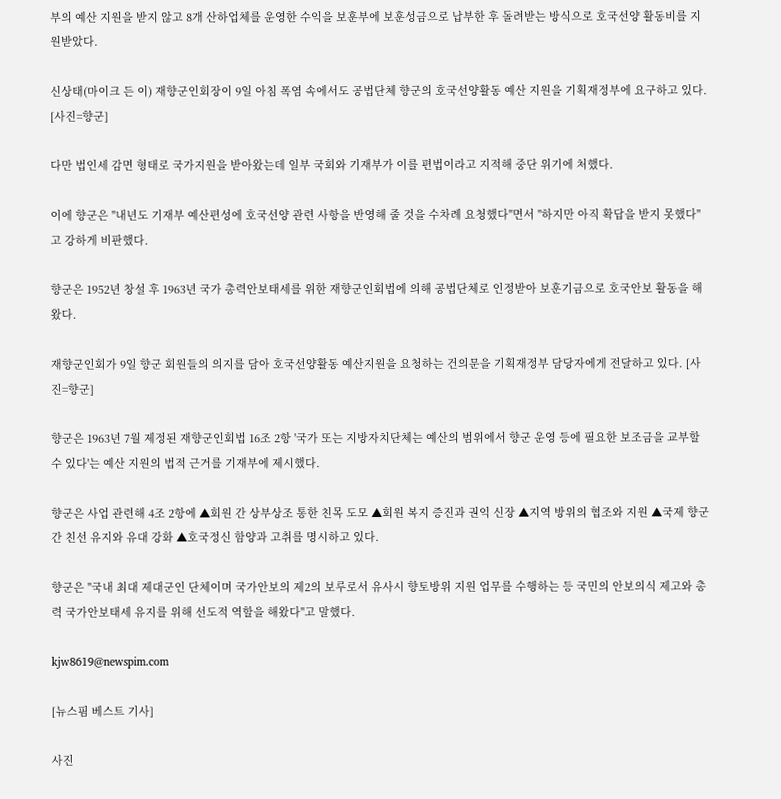부의 예산 지원을 받지 않고 8개 산하업체를 운영한 수익을 보훈부에 보훈성금으로 납부한 후 돌려받는 방식으로 호국선양 활동비를 지원받았다.

신상태(마이크 든 이) 재향군인회장이 9일 아침 폭염 속에서도 공법단체 향군의 호국선양활동 예산 지원을 기획재정부에 요구하고 있다. [사진=향군]

다만 법인세 감면 형태로 국가지원을 받아왔는데 일부 국회와 기재부가 이를 편법이라고 지적해 중단 위기에 처했다.

이에 향군은 "내년도 기재부 예산편성에 호국선양 관련 사항을 반영해 줄 것을 수차례 요청했다"면서 "하지만 아직 확답을 받지 못했다"고 강하게 비판했다.

향군은 1952년 창설 후 1963년 국가 총력안보태세를 위한 재향군인회법에 의해 공법단체로 인정받아 보훈기금으로 호국안보 활동을 해왔다.

재향군인회가 9일 향군 회원들의 의지를 담아 호국선양활동 예산지원을 요청하는 건의문을 기획재정부 담당자에게 전달하고 있다. [사진=향군]

향군은 1963년 7월 제정된 재향군인회법 16조 2항 '국가 또는 지방자치단체는 예산의 범위에서 향군 운영 등에 필요한 보조금을 교부할 수 있다'는 예산 지원의 법적 근거를 기재부에 제시했다.

향군은 사업 관련해 4조 2항에 ▲회원 간 상부상조 통한 친목 도모 ▲회원 복지 증진과 권익 신장 ▲지역 방위의 협조와 지원 ▲국제 향군 간 친선 유지와 유대 강화 ▲호국정신 함양과 고취를 명시하고 있다.

향군은 "국내 최대 제대군인 단체이며 국가안보의 제2의 보루로서 유사시 향토방위 지원 업무를 수행하는 등 국민의 안보의식 제고와 총력 국가안보태세 유지를 위해 선도적 역할을 해왔다"고 말했다.

kjw8619@newspim.com

[뉴스핌 베스트 기사]

사진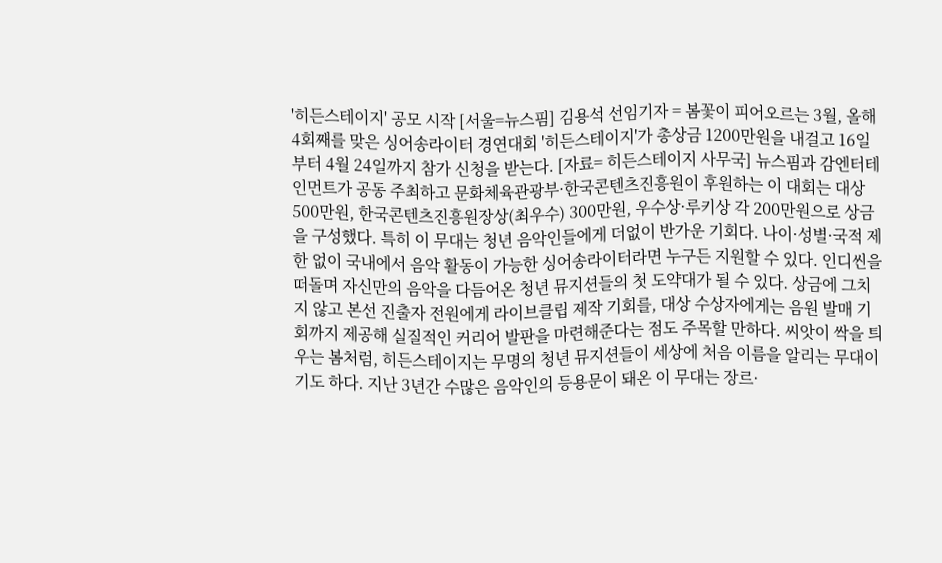'히든스테이지' 공모 시작 [서울=뉴스핌] 김용석 선임기자 = 봄꽃이 피어오르는 3월, 올해 4회째를 맞은 싱어송라이터 경연대회 '히든스테이지'가 총상금 1200만원을 내걸고 16일부터 4월 24일까지 참가 신청을 받는다. [자료= 히든스테이지 사무국] 뉴스핌과 감엔터테인먼트가 공동 주최하고 문화체육관광부·한국콘텐츠진흥원이 후원하는 이 대회는 대상 500만원, 한국콘텐츠진흥원장상(최우수) 300만원, 우수상·루키상 각 200만원으로 상금을 구성했다. 특히 이 무대는 청년 음악인들에게 더없이 반가운 기회다. 나이·성별·국적 제한 없이 국내에서 음악 활동이 가능한 싱어송라이터라면 누구든 지원할 수 있다. 인디씬을 떠돌며 자신만의 음악을 다듬어온 청년 뮤지션들의 첫 도약대가 될 수 있다. 상금에 그치지 않고 본선 진출자 전원에게 라이브클립 제작 기회를, 대상 수상자에게는 음원 발매 기회까지 제공해 실질적인 커리어 발판을 마련해준다는 점도 주목할 만하다. 씨앗이 싹을 틔우는 봄처럼, 히든스테이지는 무명의 청년 뮤지션들이 세상에 처음 이름을 알리는 무대이기도 하다. 지난 3년간 수많은 음악인의 등용문이 돼온 이 무대는 장르·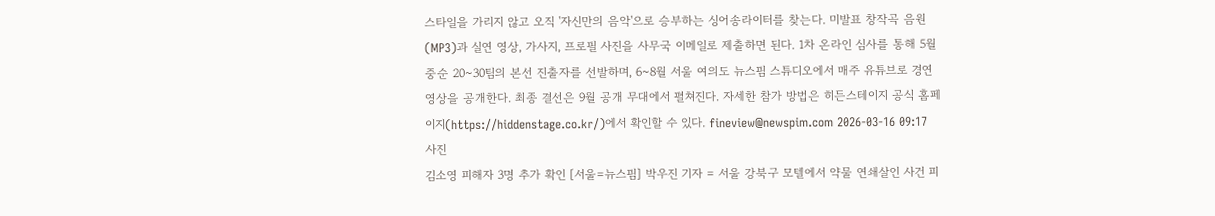스타일을 가리지 않고 오직 '자신만의 음악'으로 승부하는 싱어송라이터를 찾는다. 미발표 창작곡 음원(MP3)과 실연 영상, 가사지, 프로필 사진을 사무국 이메일로 제출하면 된다. 1차 온라인 심사를 통해 5월 중순 20~30팀의 본선 진출자를 선발하며, 6~8월 서울 여의도 뉴스핌 스튜디오에서 매주 유튜브로 경연 영상을 공개한다. 최종 결선은 9월 공개 무대에서 펼쳐진다. 자세한 참가 방법은 히든스테이지 공식 홈페이지(https://hiddenstage.co.kr/)에서 확인할 수 있다. fineview@newspim.com 2026-03-16 09:17
사진
김소영 피해자 3명 추가 확인 [서울=뉴스핌] 박우진 기자 = 서울 강북구 모텔에서 약물 연쇄살인 사건 피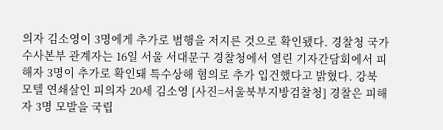의자 김소영이 3명에게 추가로 범행을 저지른 것으로 확인됐다. 경찰청 국가수사본부 관계자는 16일 서울 서대문구 경찰청에서 열린 기자간담회에서 피해자 3명이 추가로 확인돼 특수상해 혐의로 추가 입건했다고 밝혔다. 강북 모텔 연쇄살인 피의자 20세 김소영 [사진=서울북부지방검찰청] 경찰은 피해자 3명 모발을 국립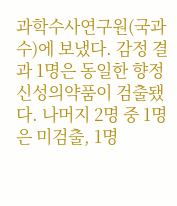과학수사연구원(국과수)에 보냈다. 감정 결과 1명은 동일한 향정신성의약품이 검출됐다. 나머지 2명 중 1명은 미검출, 1명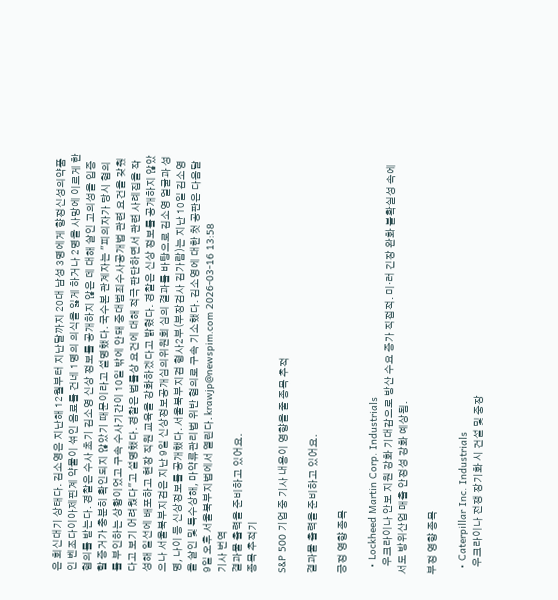은 회신대기 상태다. 김소영은 지난해 12월부터 지난달까지 20대 남성 3명에게 향정신성의약품인 벤조다이아제핀계 약물이 섞인 음료를 건네 1명의 의식을 잃게 하거나 2명을 사망에 이르게 한 혐의를 받는다. 경찰은 수사 초기 김소영 신상 정보를 공개하지 않은 데 대해 살인 고의성을 입증할 증거가 충분히 확인되지 않았기 때문이라고 설명했다. 국수본 관계자는 "피의자가 당시 혐의를 부인하는 상황이었고 구속 수사기간이 10일 밖에 안돼 중대범죄수사공개법 관련 요건을 갖췄다고 보기 어려웠다"고 설명했다. 경찰은 법률상 요건에 대해 적극 판단하면서 관련 사례집을 작성해 일선에 배포하고 현장 직원 교육을 강화하겠다고 밝혔다. 경찰은 신상 정보를 공개하지 않았으나 서울북부지검은 지난 9일 신상정보공개심의위원회 심의 결과를 바탕으로 김소영 얼굴과 성명, 나이 등 신상정보를 공개했다. 서울북부지검 형사2부(부장검사 김가람)는 지난 10일 김소영을 살인 및 특수상해, 마약류관리법 위반 혐의로 구속 기소했다. 김소영에 대한 첫 공판은 다음달 9일 오후 서울북부지법에서 열린다. krawjp@newspim.com 2026-03-16 13:58
기사 번역
결과물 출력을 준비하고 있어요.
종목 추적기

S&P 500 기업 중 기사 내용이 영향을 줄 종목 추적

결과물 출력을 준비하고 있어요.

긍정 영향 종목

  • Lockheed Martin Corp. Industrials
    우크라이나 안보 지원 강화 기대감으로 방산 수요 증가 직접적. 미·러 긴장 완화 불확실성 속에서도 방위산업 매출 안정성 강화 예상됨.

부정 영향 종목

  • Caterpillar Inc. Industrials
    우크라이나 전쟁 장기화 시 건설 및 중장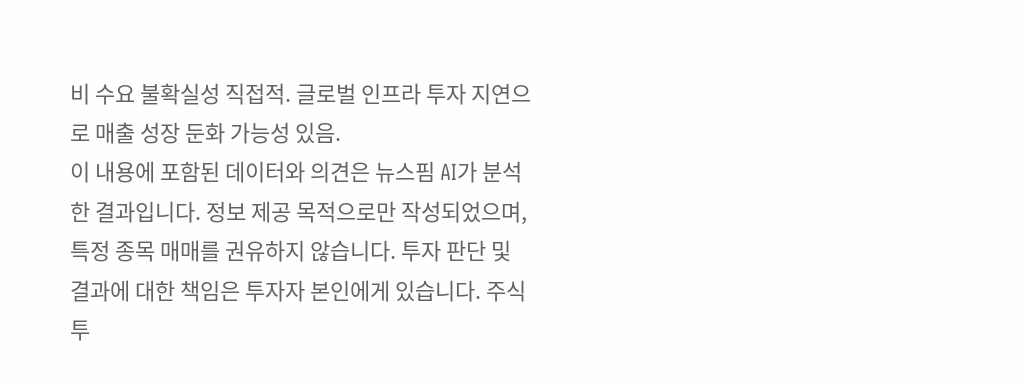비 수요 불확실성 직접적. 글로벌 인프라 투자 지연으로 매출 성장 둔화 가능성 있음.
이 내용에 포함된 데이터와 의견은 뉴스핌 AI가 분석한 결과입니다. 정보 제공 목적으로만 작성되었으며, 특정 종목 매매를 권유하지 않습니다. 투자 판단 및 결과에 대한 책임은 투자자 본인에게 있습니다. 주식 투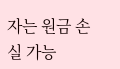자는 원금 손실 가능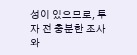성이 있으므로, 투자 전 충분한 조사와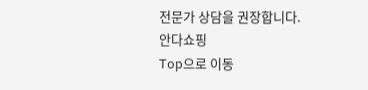전문가 상담을 권장합니다.
안다쇼핑
Top으로 이동